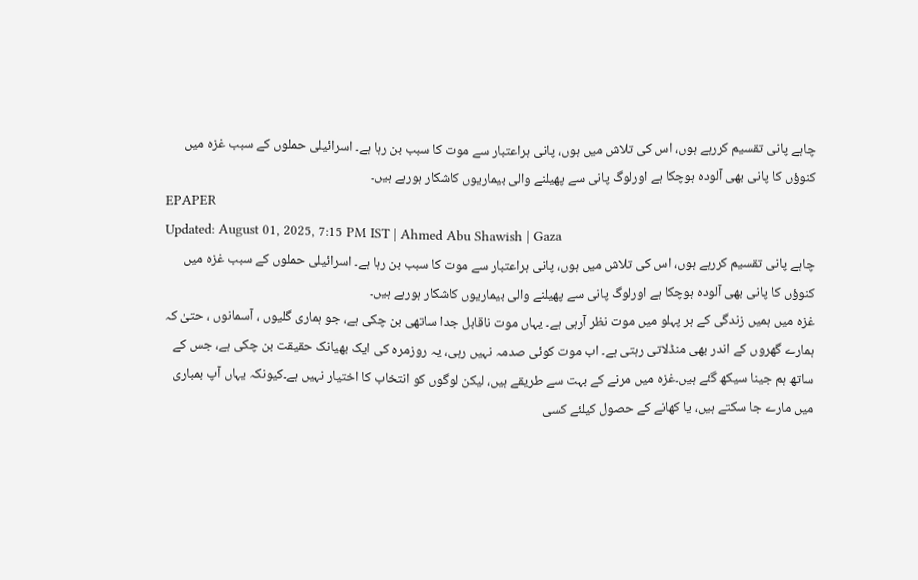چاہے پانی تقسیم کررہے ہوں، اس کی تلاش میں ہوں، پانی ہراعتبار سے موت کا سبب بن رہا ہے۔ اسرائیلی حملوں کے سبب غزہ میں کنوؤں کا پانی بھی آلودہ ہوچکا ہے اورلوگ پانی سے پھیلنے والی بیماریوں کاشکار ہورہے ہیں۔
EPAPER
Updated: August 01, 2025, 7:15 PM IST | Ahmed Abu Shawish | Gaza
چاہے پانی تقسیم کررہے ہوں، اس کی تلاش میں ہوں، پانی ہراعتبار سے موت کا سبب بن رہا ہے۔ اسرائیلی حملوں کے سبب غزہ میں کنوؤں کا پانی بھی آلودہ ہوچکا ہے اورلوگ پانی سے پھیلنے والی بیماریوں کاشکار ہورہے ہیں۔
غزہ میں ہمیں زندگی کے ہر پہلو میں موت نظر آرہی ہے۔ یہاں موت ناقابل جدا ساتھی بن چکی ہے، جو ہماری گلیوں ، آسمانوں ، حتیٰ کہ ہمارے گھروں کے اندر بھی منڈلاتی رہتی ہے۔ اب موت کوئی صدمہ نہیں رہی، یہ روزمرہ کی ایک بھیانک حقیقت بن چکی ہے، جس کے ساتھ ہم جینا سیکھ گئے ہیں۔غزہ میں مرنے کے بہت سے طریقے ہیں، لیکن لوگوں کو انتخاب کا اختیار نہیں ہے۔کیونکہ یہاں آپ بمباری میں مارے جا سکتے ہیں، یا کھانے کے حصول کیلئے کسی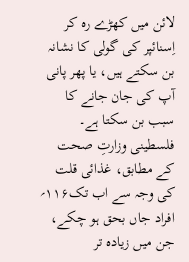لائن میں کھڑے رہ کر اِسنائپر کی گولی کا نشانہ بن سکتے ہیں، یا پھر پانی آپ کی جان جانے کا سبب بن سکتا ہے۔
فلسطینی وزارتِ صحت کے مطابق، غذائی قلت کی وجہ سے اب تک۱۱۶؍ افراد جاں بحق ہو چکے، جن میں زیادہ تر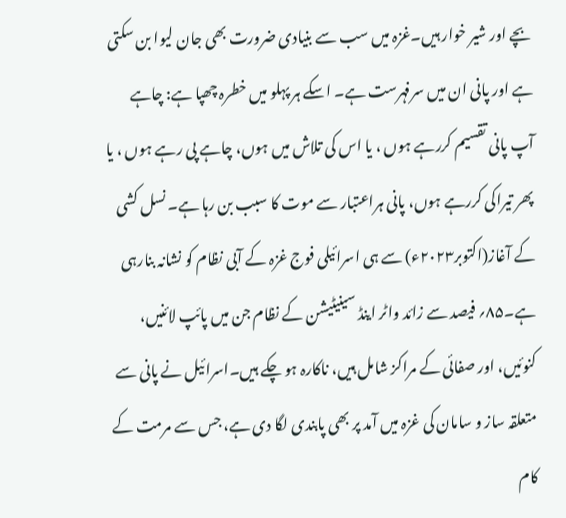بچے اور شیر خوار ہیں۔غزہ میں سب سے بنیادی ضرورت بھی جان لیوا بن سکتی ہے اور پانی ان میں سرفہرست ہے۔ اسکے ہر پہلو میں خطرہ چھپا ہے: چاہے آپ پانی تقسیم کررہے ہوں ، یا اس کی تلاش میں ہوں، چاہے پی رہے ہوں ، یا پھر تیراکی کررہے ہوں، پانی ہراعتبار سے موت کا سبب بن رہا ہے۔ نسل کشی کے آغاز(اکتوبر۲۰۲۳ء) سے ہی اسرائیلی فوج غزہ کے آبی نظام کو نشانہ بنارہی ہے۔۸۵؍ فیصد سے زائد واٹر اینڈ سینیٹیشن کے نظام جن میں پائپ لائنیں، کنوئیں، اور صفائی کے مراکز شامل ہیں، ناکارہ ہو چکے ہیں۔اسرائیل نے پانی سے متعلقہ ساز و سامان کی غزہ میں آمد پر بھی پابندی لگا دی ہے، جس سے مرمت کے کام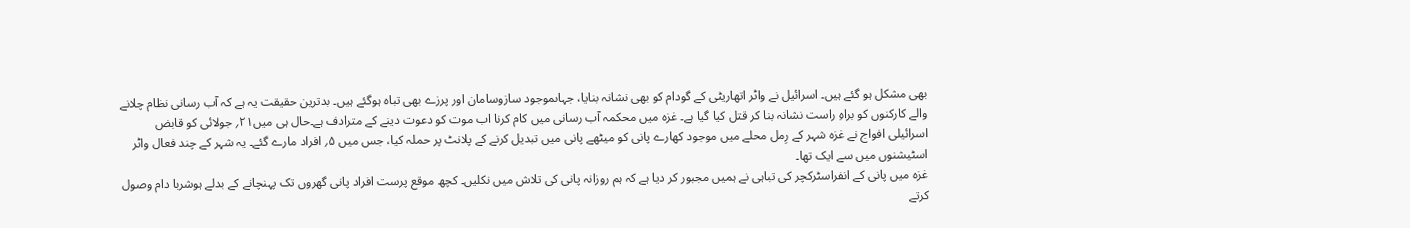بھی مشکل ہو گئے ہیں۔ اسرائیل نے واٹر اتھاریٹی کے گودام کو بھی نشانہ بنایا، جہاںموجود سازوسامان اور پرزے بھی تباہ ہوگئے ہیں۔ بدترین حقیقت یہ ہے کہ آب رسانی نظام چلانے والے کارکنوں کو براہِ راست نشانہ بنا کر قتل کیا گیا ہے۔ غزہ میں محکمہ آب رسانی میں کام کرنا اب موت کو دعوت دینے کے مترادف ہے۔حال ہی میں۲۱؍ جولائی کو قابض اسرائیلی افواج نے غزہ شہر کے رِمل محلے میں موجود کھارے پانی کو میٹھے پانی میں تبدیل کرنے کے پلانٹ پر حملہ کیا، جس میں ۵؍ افراد مارے گئے۔ یہ شہر کے چند فعال واٹر اسٹیشنوں میں سے ایک تھا۔
غزہ میں پانی کے انفراسٹرکچر کی تباہی نے ہمیں مجبور کر دیا ہے کہ ہم روزانہ پانی کی تلاش میں نکلیں۔ کچھ موقع پرست افراد پانی گھروں تک پہنچانے کے بدلے ہوشربا دام وصول کرتے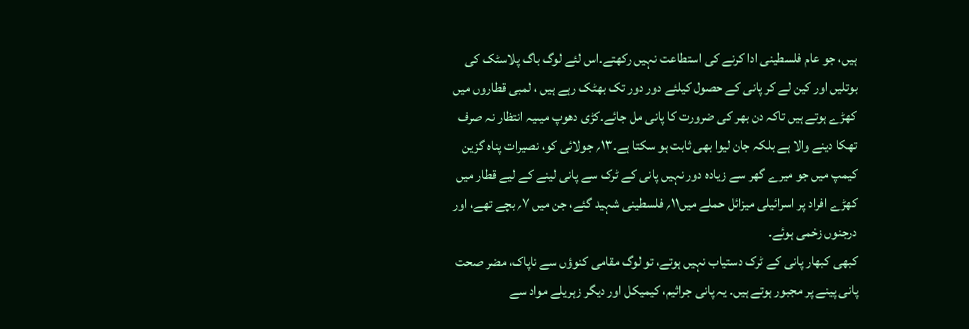ہیں، جو عام فلسطینی ادا کرنے کی استطاعت نہیں رکھتے۔اس لئے لوگ باگ پلاسٹک کی بوتلیں اور کین لے کر پانی کے حصول کیلئے دور دور تک بھٹک رہے ہیں ، لمبی قطاروں میں کھڑے ہوتے ہیں تاکہ دن بھر کی ضرورت کا پانی مل جائے۔کڑی دھوپ میںیہ انتظار نہ صرف تھکا دینے والا ہے بلکہ جان لیوا بھی ثابت ہو سکتا ہے۔۱۳؍ جولائی کو، نصیرات پناہ گزین کیمپ میں جو میرے گھر سے زیادہ دور نہیں پانی کے ٹرک سے پانی لینے کے لیے قطار میں کھڑے افراد پر اسرائیلی میزائل حملے میں۱۱؍ فلسطینی شہید گئے، جن میں ۷؍ بچے تھے، اور درجنوں زخمی ہوئے۔
کبھی کبھار پانی کے ٹرک دستیاب نہیں ہوتے، تو لوگ مقامی کنوؤں سے ناپاک، مضر صحت پانی پینے پر مجبور ہوتے ہیں۔ یہ پانی جراثیم، کیمیکل اور دیگر زہریلے مواد سے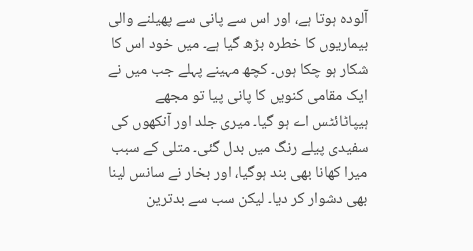آلودہ ہوتا ہے، اور اس سے پانی سے پھیلنے والی بیماریوں کا خطرہ بڑھ گیا ہے۔ میں خود اس کا شکار ہو چکا ہوں۔ کچھ مہینے پہلے جب میں نے ایک مقامی کنویں کا پانی پیا تو مجھے ہیپاٹائٹس اے ہو گیا۔ میری جلد اور آنکھوں کی سفیدی پیلے رنگ میں بدل گئی۔ متلی کے سبب میرا کھانا بھی بند ہوگیا، اور بخار نے سانس لینا بھی دشوار کر دیا۔ لیکن سب سے بدترین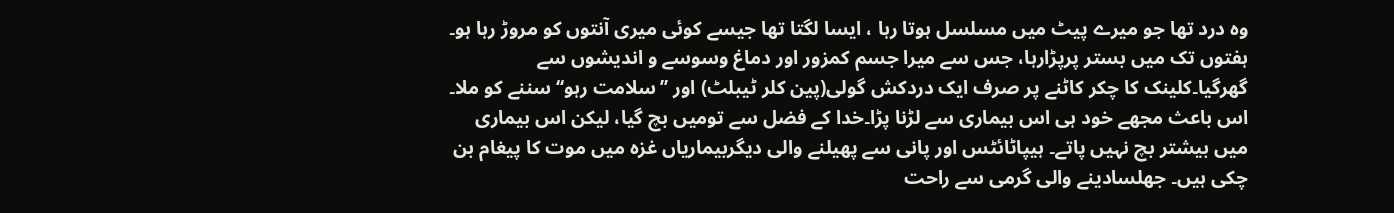وہ درد تھا جو میرے پیٹ میں مسلسل ہوتا رہا ، ایسا لگتا تھا جیسے کوئی میری آنتوں کو مروڑ رہا ہو۔ ہفتوں تک میں بستر پرپڑارہا، جس سے میرا جسم کمزور اور دماغ وسوسے و اندیشوں سے گھرگیا۔کلینک کا چکر کاٹنے پر صرف ایک دردکش گولی(پین کلر ٹیبلٹ) اور ’’سلامت رہو‘‘ سننے کو ملا۔ اس باعث مجھے خود ہی اس بیماری سے لڑنا پڑا۔خدا کے فضل سے تومیں بچ گیا، لیکن اس بیماری میں بیشتر بچ نہیں پاتے۔ ہیپاٹائٹس اور پانی سے پھیلنے والی دیگربیماریاں غزہ میں موت کا پیغام بن چکی ہیں۔ جھلسادینے والی گرمی سے راحت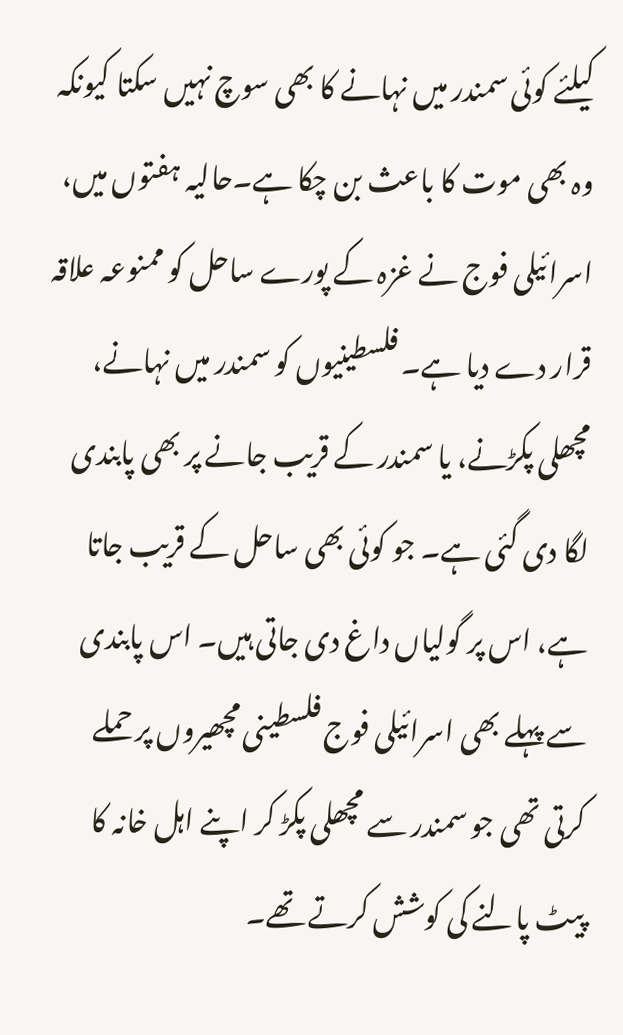کیلئے کوئی سمندر میں نہانے کا بھی سوچ نہیں سکتا کیونکہ وہ بھی موت کا باعث بن چکا ہے۔حالیہ ہفتوں میں، اسرائیلی فوج نے غزہ کے پورے ساحل کو ممنوعہ علاقہ قرار دے دیا ہے۔ فلسطینیوں کو سمندر میں نہانے، مچھلی پکڑنے، یا سمندر کے قریب جانے پر بھی پابندی لگا دی گئی ہے۔ جو کوئی بھی ساحل کے قریب جاتا ہے، اس پر گولیاں داغ دی جاتی ہیں۔ اس پابندی سے پہلے بھی اسرائیلی فوج فلسطینی مچھیروں پر حملے کرتی تھی جو سمندر سے مچھلی پکڑ کر اپنے اہل خانہ کا پیٹ پالنے کی کوشش کرتے تھے۔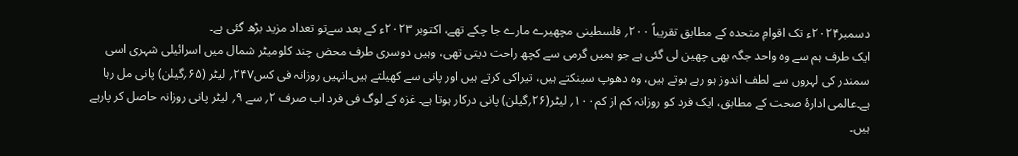دسمبر۲۰۲۴ء تک اقوامِ متحدہ کے مطابق تقریباً ۲۰۰؍ فلسطینی مچھیرے مارے جا چکے تھے، اکتوبر ۲۰۲۳ء کے بعد سےتو تعداد مزید بڑھ گئی ہے۔
ایک طرف ہم سے وہ واحد جگہ بھی چھین لی گئی ہے جو ہمیں گرمی سے کچھ راحت دیتی تھی، وہیں دوسری طرف محض چند کلومیٹر شمال میں اسرائیلی شہری اسی سمندر کی لہروں سے لطف اندوز ہو رہے ہوتے ہیں، وہ دھوپ سینکتے ہیں، تیراکی کرتے ہیں اور پانی سے کھیلتے ہیں۔انہیں روزانہ فی کس۲۴۷؍ لیٹر (۶۵؍گیلن) پانی مل رہا ہے۔عالمی ادارۂ صحت کے مطابق، ایک فرد کو روزانہ کم از کم۱۰۰؍ لیٹر(۲۶؍گیلن) پانی درکار ہوتا ہے۔ غزہ کے لوگ فی فرد اب صرف ۲؍ سے ۹؍ لیٹر پانی روزانہ حاصل کر پارہے ہیں۔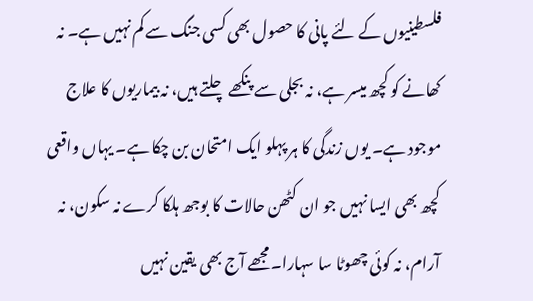فلسطینیوں کے لئے پانی کا حصول بھی کسی جنگ سے کم نہیں ہے۔ نہ کھانے کو کچھ میسر ہے، نہ بجلی سے پنکھے چلتے ہیں، نہ بیماریوں کا علاج موجود ہے۔ یوں زندگی کا ہر پہلو ایک امتحان بن چکا ہے۔ یہاں واقعی کچھ بھی ایسا نہیں جو ان کٹھن حالات کا بوجھ ہلکا کرے نہ سکون، نہ آرام، نہ کوئی چھوٹا سا سہارا۔مجھے آج بھی یقین نہیں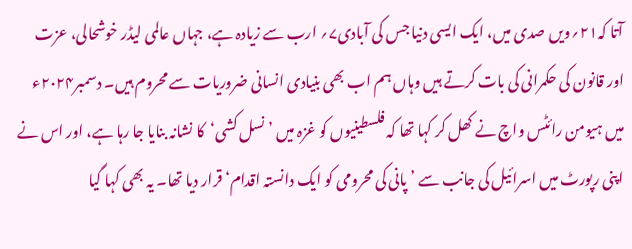آتا کہ۲۱؍ویں صدی میں، ایک ایسی دنیا جس کی آبادی۷؍ ارب سے زیادہ ہے، جہاں عالمی لیڈر خوشحالی، عزت اور قانون کی حکمرانی کی بات کرتے ہیں وہاں ہم اب بھی بنیادی انسانی ضروریات سے محروم ہیں۔ دسمبر۲۰۲۴ء میں ہیومن رائٹس واچ نے کھل کر کہا تھا کہ فلسطینیوں کو غزہ میں ’نسل کشی‘کا نشانہ بنایا جا رہا ہے، اور اس نے اپنی رپورٹ میں اسرائیل کی جانب سے ’پانی کی محرومی کو ایک دانستہ اقدام‘ قرار دیا تھا۔ یہ بھی کہا گیا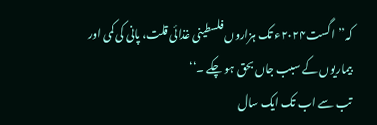کہ’’اگست۲۰۲۴ء تک ہزاروں فلسطینی غذائی قلت، پانی کی کمی اور بیماریوں کے سبب جاں بحق ہو چکے ۔‘‘
تب سے اب تک ایک سال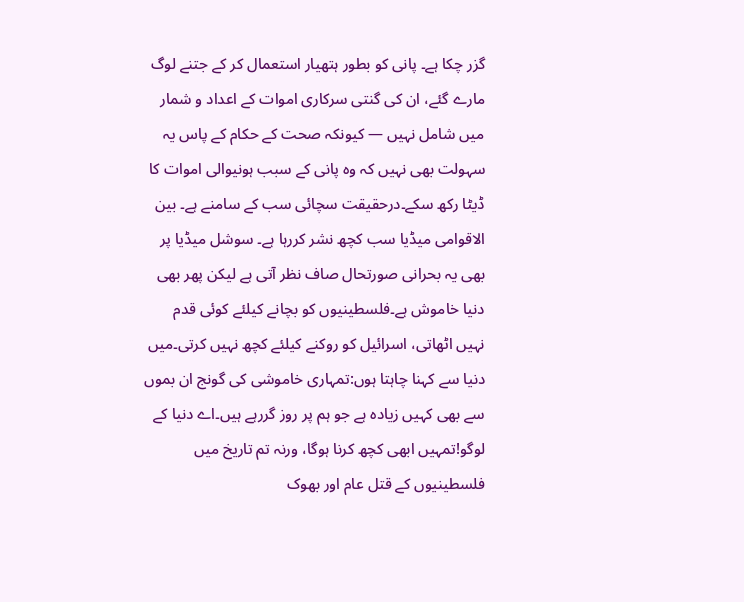گزر چکا ہے۔ پانی کو بطور ہتھیار استعمال کر کے جتنے لوگ مارے گئے، ان کی گنتی سرکاری اموات کے اعداد و شمار میں شامل نہیں — کیونکہ صحت کے حکام کے پاس یہ سہولت بھی نہیں کہ وہ پانی کے سبب ہونیوالی اموات کا ڈیٹا رکھ سکے۔درحقیقت سچائی سب کے سامنے ہے۔ بین الاقوامی میڈیا سب کچھ نشر کررہا ہے۔ سوشل میڈیا پر بھی یہ بحرانی صورتحال صاف نظر آتی ہے لیکن پھر بھی دنیا خاموش ہے۔فلسطینیوں کو بچانے کیلئے کوئی قدم نہیں اٹھاتی، اسرائیل کو روکنے کیلئے کچھ نہیں کرتی۔میں دنیا سے کہنا چاہتا ہوں:تمہاری خاموشی کی گونج ان بموں سے بھی کہیں زیادہ ہے جو ہم پر روز گررہے ہیں۔اے دنیا کے لوگو!تمہیں ابھی کچھ کرنا ہوگا، ورنہ تم تاریخ میں فلسطینیوں کے قتل عام اور بھوک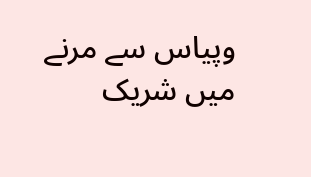وپیاس سے مرنے میں شریک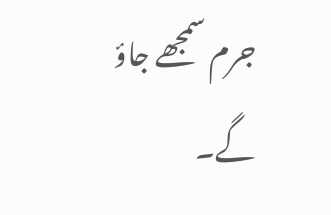جرم سمجھے جاؤ گے۔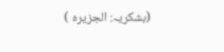(بشکریہ: الجزیرہ )